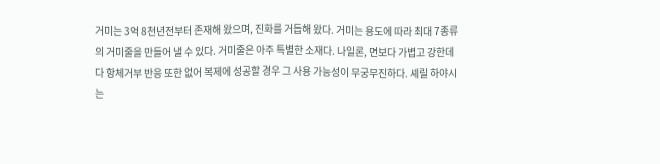거미는 3억 8천년전부터 존재해 왔으며, 진화를 거듭해 왔다. 거미는 용도에 따라 최대 7종류의 거미줄을 만들어 낼 수 있다. 거미줄은 아주 특별한 소재다. 나일론, 면보다 가볍고 강한데다 항체거부 반응 또한 없어 복제에 성공할 경우 그 사용 가능성이 무궁무진하다. 셰릴 하야시는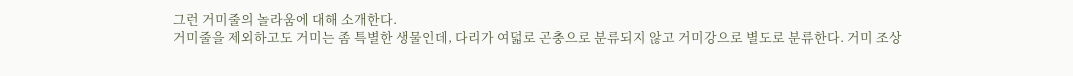그런 거미줄의 놀라움에 대해 소개한다.
거미줄을 제외하고도 거미는 좀 특별한 생물인데, 다리가 여덟로 곤충으로 분류되지 않고 거미강으로 별도로 분류한다. 거미 조상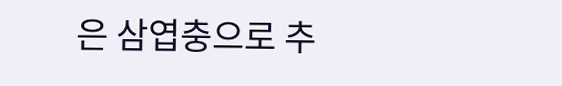은 삼엽충으로 추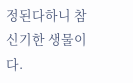정된다하니 참 신기한 생물이다.